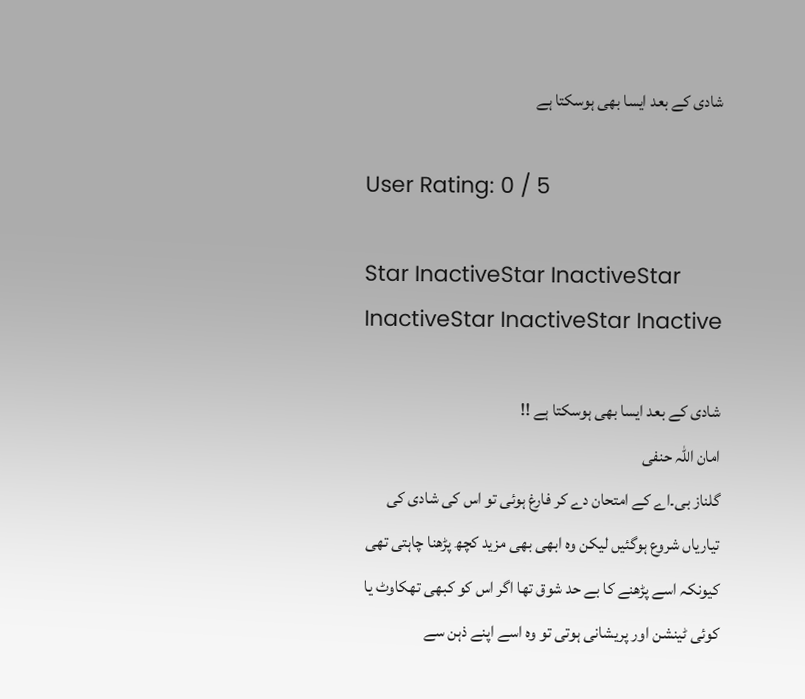شادی کے بعد ایسا بھی ہوسکتا ہے

User Rating: 0 / 5

Star InactiveStar InactiveStar InactiveStar InactiveStar Inactive

شادی کے بعد ایسا بھی ہوسکتا ہے !!
امان اللہ حنفی
گلناز بی۔اے کے امتحان دے کر فارغ ہوئی تو اس کی شادی کی تیاریاں شروع ہوگئیں لیکن وہ ابھی بھی مزید کچھ پڑھنا چاہتی تھی کیونکہ اسے پڑھنے کا بے حد شوق تھا اگر اس کو کبھی تھکاوٹ یا کوئی ٹینشن اور پریشانی ہوتی تو وہ اسے اپنے ذہن سے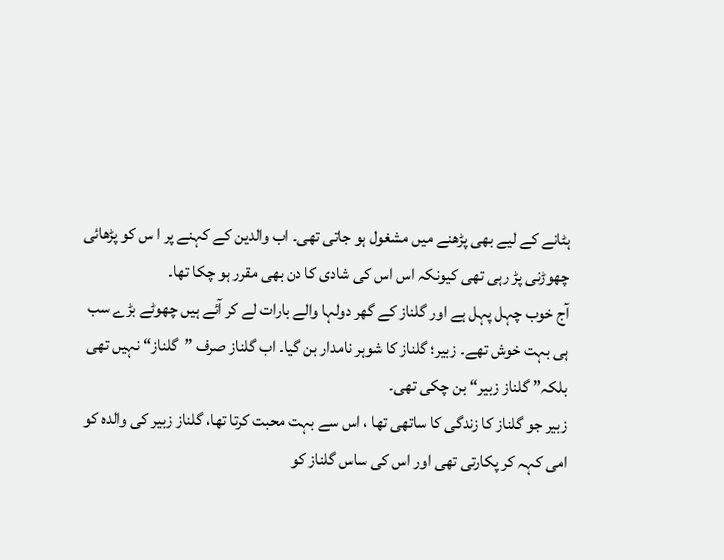ہٹانے کے لیے بھی پڑھنے میں مشغول ہو جاتی تھی۔ اب والدین کے کہنے پر ا س کو پڑھائی چھوڑنی پڑ رہی تھی کیونکہ اس اس کی شادی کا دن بھی مقرر ہو چکا تھا۔
آج خوب چہل پہل ہے اور گلناز کے گھر دولہا والے بارات لے کر آئے ہیں چھوٹے بڑے سب ہی بہت خوش تھے۔ زبیر؛ گلناز کا شوہر نامدار بن گیا۔ اب گلناز صرف ”گلناز“ نہیں تھی بلکہ” گلناز زبیر“ بن چکی تھی۔
زبیر جو گلناز کا زندگی کا ساتھی تھا ، اس سے بہت محبت کرتا تھا، گلناز زبیر کی والدہ کو امی کہہ کر پکارتی تھی اور اس کی ساس گلناز کو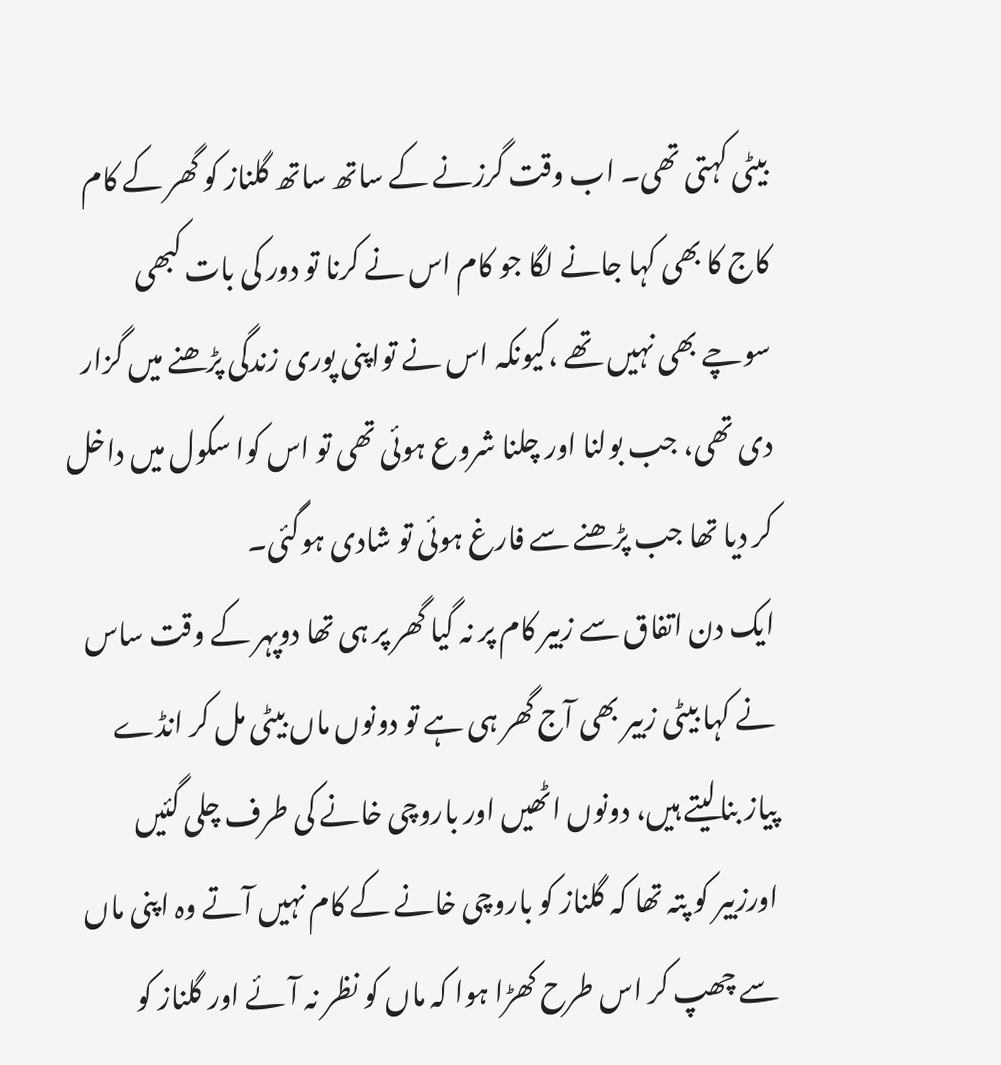بیٹی کہتی تھی۔ اب وقت گرزنے کے ساتھ ساتھ گلناز کو گھر کے کام کاج کا بھی کہا جانے لگا جو کام اس نے کرنا تو دور کی بات کبھی سوچے بھی نہیں تھے ،کیونکہ اس نے تواپنی پوری زندگی پڑھنے میں گزار دی تھی، جب بولنا اور چلنا شروع ہوئی تھی تو اس کوا سکول میں داخل کر دیا تھا جب پڑھنے سے فارغ ہوئی تو شادی ہوگئی۔
ایک دن اتفاق سے زبیر کام پر نہ گیا گھر پر ہی تھا دوپہر کے وقت ساس نے کہا بیٹی زبیر بھی آج گھر ہی ہے تو دونوں ماں بیٹی مل کر انڈے پیاز بنالیتے ہیں، دونوں اٹھیں اور باروچی خانے کی طرف چلی گئیں اورزبیر کو پتہ تھا کہ گلناز کو باروچی خانے کے کام نہیں آتے وہ اپنی ماں سے چھپ کر اس طرح کھڑا ہوا کہ ماں کو نظر نہ آئے اور گلناز کو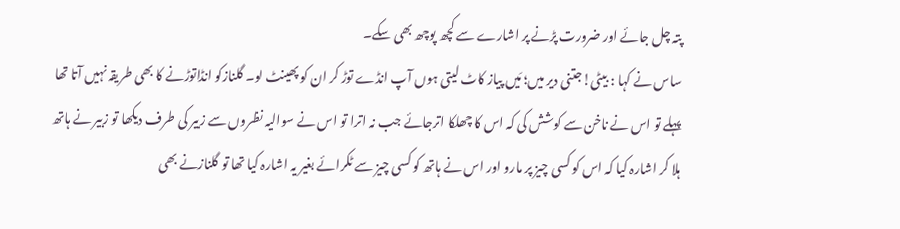پتہ چل جائے اور ضرورت پڑنے پر اشارے سے کچھ پوچھ بھی سکے۔
ساس نے کہا : بیٹی!جتنی دیر میں؛ مَیں پیاز کاٹ لیتی ہوں آپ انڈے توڑ کر ان کو پھینٹ لو۔ گلنازکو انڈاتوڑنے کا بھی طریقہ نہیں آتا تھا پہلے تو اس نے ناخن سے کوشش کی کہ اس کا چھلکا اترجائے جب نہ اترا تو اس نے سوالیہ نظروں سے زبیر کی طرف دیکھا تو زبیر نے ہاتھ ہلا کر اشارہ کیا کہ اس کو کسی چیز پر مارو اور اس نے ہاتھ کو کسی چیز سے ٹکرائے بغیر یہ اشارہ کیا تھا تو گلنازنے بھی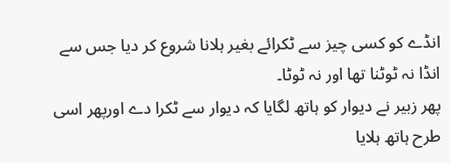انڈے کو کسی چیز سے ٹکرائے بغیر ہلانا شروع کر دیا جس سے انڈا نہ ٹوٹنا تھا اور نہ ٹوٹا۔
پھر زبیر نے دیوار کو ہاتھ لگایا کہ دیوار سے ٹکرا دے اورپھر اسی طرح ہاتھ ہلایا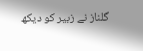گلناز نے زبیر کو دیکھ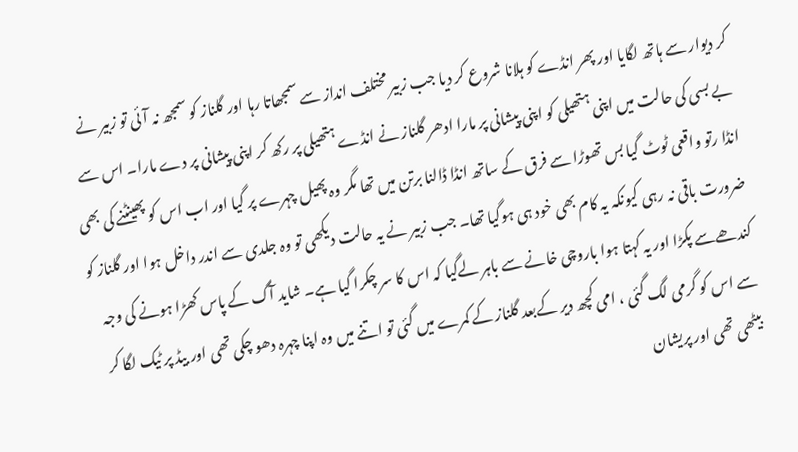کر دیوار سے ہاتھ لگایا اور پھر انڈے کو ہلانا شروع کر دیا جب زبیر مختلف انداز سے سمجھاتا رہا اور گلناز کو سمجھ نہ آئی تو زبیر نے بے بسی کی حالت میں اپنی ہتھیلی کو اپنی پیشانی پر مارا ادھر گلناز نے انڈے ہتھیلی پر رکھ کر اپنی پیشانی پر دے مارا۔ اس سے انڈا رتو واقعی ٹوٹ گیا بس تھوڑا سے فرق کے ساتھ انڈا ڈالنا برتن میں تھا مگر وہ پھیل چہرے پر گیا اور اب اس کو پھینٹنے کی بھی ضرورت باقی نہ رہی کیونکہ یہ کام بھی خود ہی ہوگیا تھا۔ جب زبیر نے یہ حالت دیکھی تو وہ جلدی سے اندر داخل ہوا اور گلناز کو کندھےسے پکڑا اور یہ کہتا ہوا باروچی خانے سے باہر لےگیا کہ اس کا سر چکرا گیا ہے۔ شاید آگ کے پاس کھڑا ہونے کی وجہ سے اس کو گرمی لگ گئی ، امی کچھ دیر کےبعد گلناز کے کمرے میں گئی تو اتنے میں وہ اپنا چہرہ دھو چکی تھی اور بیڈ پر ٹیک لگا کر بیٹھی تھی اور پریشان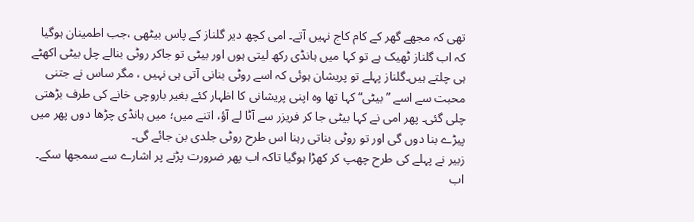تھی کہ مجھے گھر کے کام کاج نہیں آتے۔ امی کچھ دیر گلناز کے پاس بیٹھی ،جب اطمینان ہوگیا کہ اب گلناز ٹھیک ہے تو کہا میں ہانڈی رکھ لیتی ہوں اور بیٹی تو جاکر روٹی بنالے چل بیٹی اکھٹے ہی چلتے ہیں۔گلناز پہلے تو پریشان ہوئی کہ اسے روٹی بنانی آتی ہی نہیں ، مگر ساس نے جتنی محبت سے اسے ”بیٹی“ کہا تھا وہ اپنی پریشانی کا اظہار کئے بغیر باروچی خانے کی طرف بڑھتی چلی گئی۔ پھر امی نے کہا بیٹی جا کر فریزر سے آٹا لے آؤ، اتنے میں؛ میں ہانڈی چڑھا دوں پھر میں پیڑے بنا دوں گی اور تو روٹی بناتی رہنا اس طرح روٹی جلدی بن جائے گی۔
زبیر نے پہلے کی طرح چھپ کر کھڑا ہوگیا تاکہ اب پھر ضرورت پڑنے پر اشارے سے سمجھا سکے۔ اب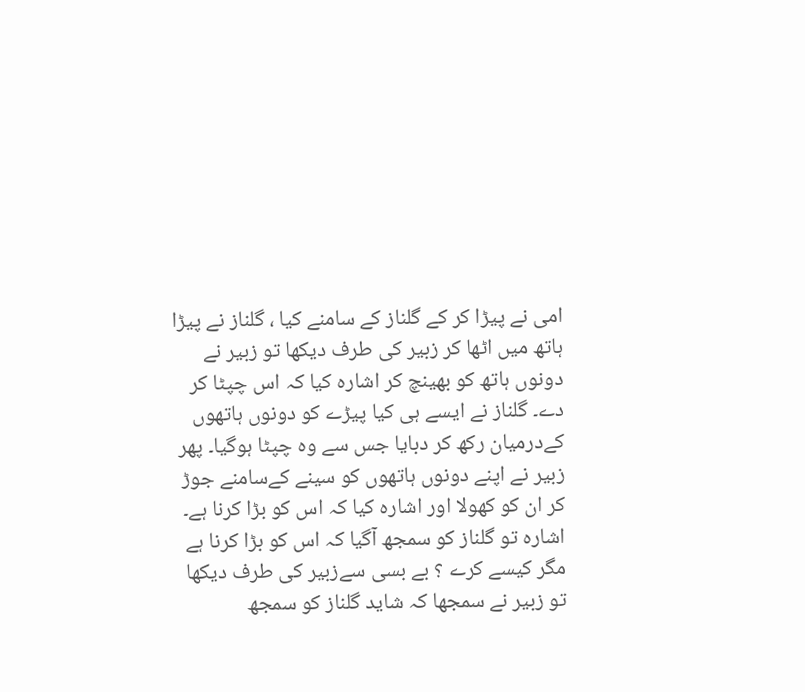امی نے پیڑا کر کے گلناز کے سامنے کیا ، گلناز نے پیڑا ہاتھ میں اٹھا کر زبیر کی طرف دیکھا تو زبیر نے دونوں ہاتھ کو بھینچ کر اشارہ کیا کہ اس چپٹا کر دے۔ گلناز نے ایسے ہی کیا پیڑے کو دونوں ہاتھوں کےدرمیان رکھ کر دبایا جس سے وہ چپٹا ہوگیا۔ پھر زبیر نے اپنے دونوں ہاتھوں کو سینے کےسامنے جوڑ کر ان کو کھولا اور اشارہ کیا کہ اس کو بڑا کرنا ہے۔ اشارہ تو گلناز کو سمجھ آگیا کہ اس کو بڑا کرنا ہے مگر کیسے کرے ؟ بے بسی سےزبیر کی طرف دیکھا تو زبیر نے سمجھا کہ شاید گلناز کو سمجھ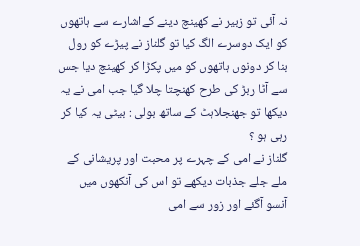نہ آئی تو زبیر نے کھینچ دینے کےاشارے سے ہاتھوں کو ایک دوسرے الگ کیا تو گلناز نے پیڑے کو رول بنا کر دونوں ہاتھوں کو میں پکڑا کر کھینچ دیا جس سے آٹا ربڑ کی طرح کھنچتا چلا گیا جب امی نے یہ دیکھا تو جھنجلاہٹ کے ساتھ بولی : بیٹی یہ کیا کر رہی ہو ؟
گلناز نے امی کے چہرے پر محبت اور پریشانی کے ملے جلے جذبات دیکھے تو اس کی آنکھوں میں آنسو آگئے اور زور سے امی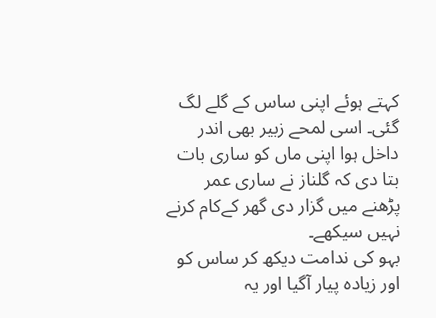کہتے ہوئے اپنی ساس کے گلے لگ گئی۔ اسی لمحے زبیر بھی اندر داخل ہوا اپنی ماں کو ساری بات بتا دی کہ گلناز نے ساری عمر پڑھنے میں گزار دی گھر کےکام کرنے نہیں سیکھے۔
بہو کی ندامت دیکھ کر ساس کو اور زیادہ پیار آگیا اور یہ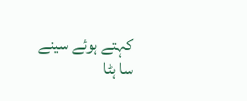کہتے ہوئے سینے سا ہٹا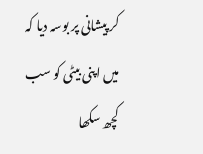کر پیشانی پر بوسہ دیا کہ میں اپنی بیٹی کو سب کچھ سکھا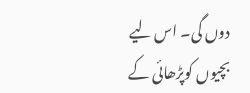دوں گی۔ اس لیے بچیوں کوپڑھائی کے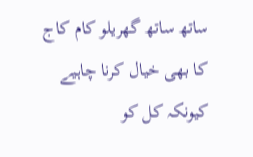ساتھ ساتھ گھریلو کام کاج کا بھی خیال کرنا چاہیے کیونکہ کل کو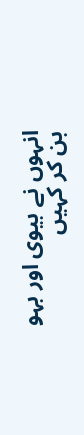انہوں نے بیوی اور بہو بن کر کہیں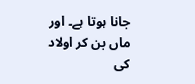جانا ہوتا ہے۔ اور ماں بن کر اولاد کی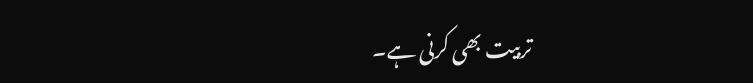تربیت بھی کرنی ہے۔